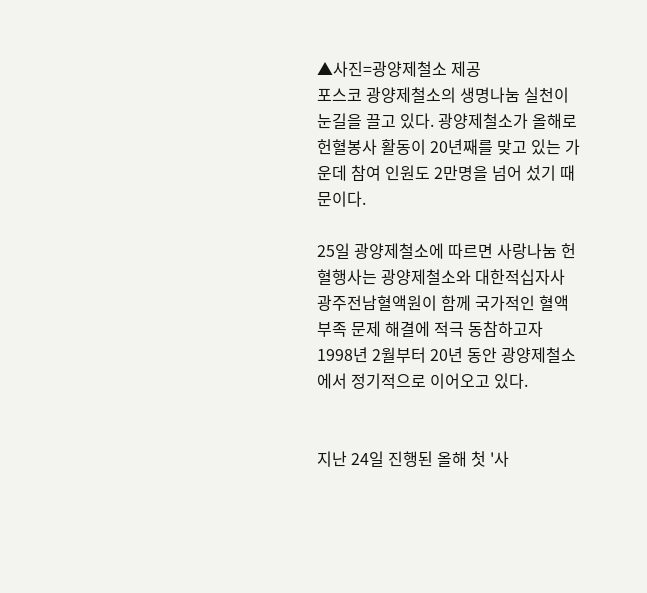▲사진=광양제철소 제공
포스코 광양제철소의 생명나눔 실천이 눈길을 끌고 있다. 광양제철소가 올해로 헌혈봉사 활동이 20년째를 맞고 있는 가운데 참여 인원도 2만명을 넘어 섰기 때문이다.

25일 광양제철소에 따르면 사랑나눔 헌혈행사는 광양제철소와 대한적십자사 광주전남혈액원이 함께 국가적인 혈액 부족 문제 해결에 적극 동참하고자 1998년 2월부터 20년 동안 광양제철소에서 정기적으로 이어오고 있다.


지난 24일 진행된 올해 첫 '사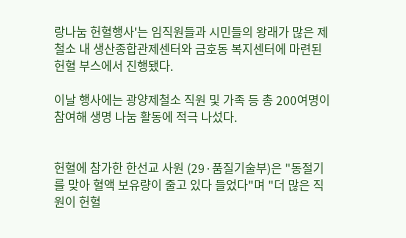랑나눔 헌혈행사'는 임직원들과 시민들의 왕래가 많은 제철소 내 생산종합관제센터와 금호동 복지센터에 마련된 헌혈 부스에서 진행됐다.

이날 행사에는 광양제철소 직원 및 가족 등 총 200여명이 참여해 생명 나눔 활동에 적극 나섰다.


헌혈에 참가한 한선교 사원 (29·품질기술부)은 "동절기를 맞아 혈액 보유량이 줄고 있다 들었다"며 "더 많은 직원이 헌혈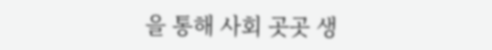을 통해 사회 곳곳 생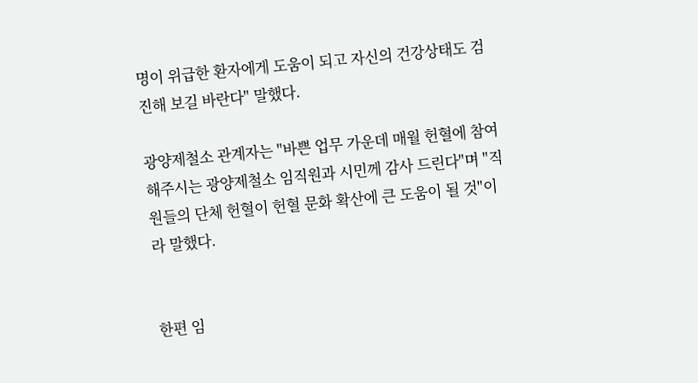명이 위급한 환자에게 도움이 되고 자신의 건강상태도 검진해 보길 바란다" 말했다.

광양제철소 관계자는 "바쁜 업무 가운데 매월 헌혈에 참여해주시는 광양제철소 임직원과 시민께 감사 드린다"며 "직원들의 단체 헌혈이 헌혈 문화 확산에 큰 도움이 될 것"이라 말했다.


한편 임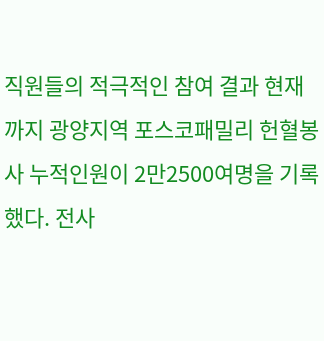직원들의 적극적인 참여 결과 현재까지 광양지역 포스코패밀리 헌혈봉사 누적인원이 2만2500여명을 기록했다. 전사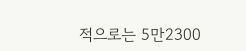적으로는 5만2300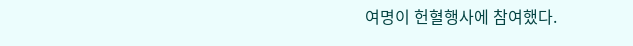여명이 헌혈행사에 참여했다.